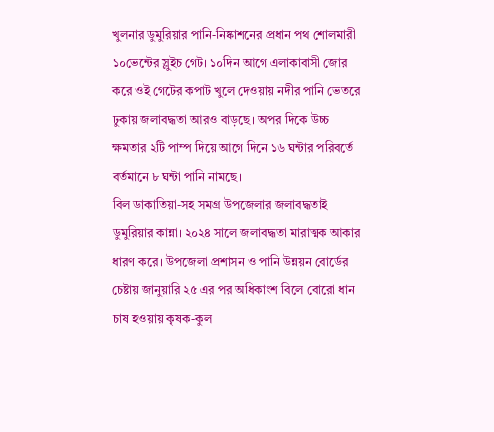খুলনার ডুমুরিয়ার পানি-নিষ্কাশনের প্রধান পথ শোলমারী ১০ভেন্টের স্লুইচ গেট। ১০দিন আগে এলাকাবাসী জোর করে ওই গেটের কপাট খুলে দেওয়ায় নদীর পানি ভেতরে ঢুকায় জলাবদ্ধতা আরও বাড়ছে। অপর দিকে উচ্চ ক্ষমতার ২টি পাম্প দিয়ে আগে দিনে ১৬ ঘন্টার পরিবর্তে বর্তমানে ৮ ঘন্টা পানি নামছে।
বিল ডাকাতিয়া-সহ সমগ্র উপজেলার জলাবদ্ধতাই ডুমুরিয়ার কান্না। ২০২৪ সালে জলাবদ্ধতা মারাত্মক আকার ধারণ করে। উপজেলা প্রশাসন ও পানি উন্নয়ন বোর্ডের চেষ্টায় জানুয়ারি ২৫ এর পর অধিকাংশ বিলে বোরো ধান চাষ হওয়ায় কৃষক-কুল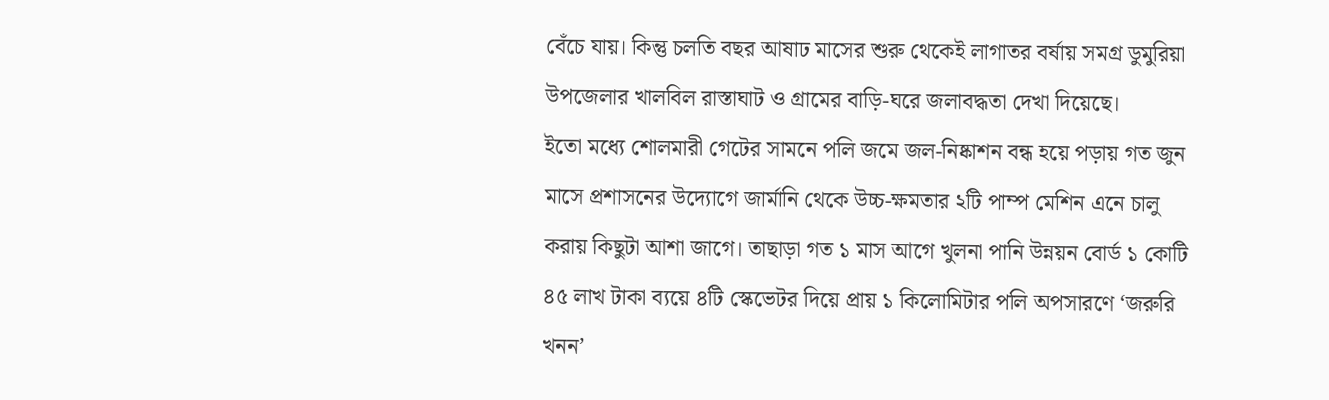বেঁচে যায়। কিন্তু চলতি বছর আষাঢ মাসের শুরু থেকেই লাগাতর বর্ষায় সমগ্র ডুমুরিয়া উপজেলার খালবিল রাস্তাঘাট ও গ্রামের বাড়ি-ঘরে জলাবদ্ধতা দেখা দিয়েছে।
ইতো মধ্যে শোলমারী গেটের সামনে পলি জমে জল-নিষ্কাশন বন্ধ হয়ে পড়ায় গত জুন মাসে প্রশাসনের উদ্যোগে জার্মানি থেকে উচ্চ-ক্ষমতার ২টি পাম্প মেশিন এনে চালু করায় কিছুটা আশা জাগে। তাছাড়া গত ১ মাস আগে খুলনা পানি উন্নয়ন বোর্ড ১ কোটি ৪৫ লাখ টাকা ব্যয়ে ৪টি স্কেভেটর দিয়ে প্রায় ১ কিলোমিটার পলি অপসারণে ‘জরুরি খনন’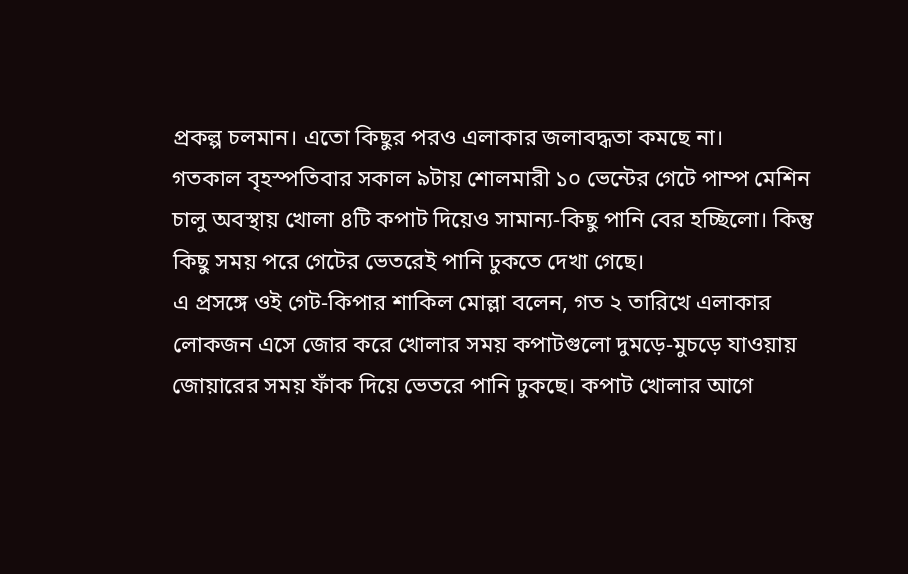প্রকল্প চলমান। এতো কিছুর পরও এলাকার জলাবদ্ধতা কমছে না।
গতকাল বৃহস্পতিবার সকাল ৯টায় শোলমারী ১০ ভেন্টের গেটে পাম্প মেশিন চালু অবস্থায় খোলা ৪টি কপাট দিয়েও সামান্য-কিছু পানি বের হচ্ছিলো। কিন্তু কিছু সময় পরে গেটের ভেতরেই পানি ঢুকতে দেখা গেছে।
এ প্রসঙ্গে ওই গেট-কিপার শাকিল মোল্লা বলেন, গত ২ তারিখে এলাকার লোকজন এসে জোর করে খোলার সময় কপাটগুলো দুমড়ে-মুচড়ে যাওয়ায় জোয়ারের সময় ফাঁক দিয়ে ভেতরে পানি ঢুকছে। কপাট খোলার আগে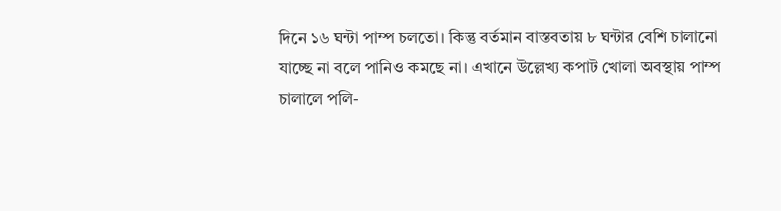দিনে ১৬ ঘন্টা পাম্প চলতো। কিন্তু বর্তমান বাস্তবতায় ৮ ঘন্টার বেশি চালানো যাচ্ছে না বলে পানিও কমছে না। এখানে উল্লেখ্য কপাট খোলা অবস্থায় পাম্প চালালে পলি-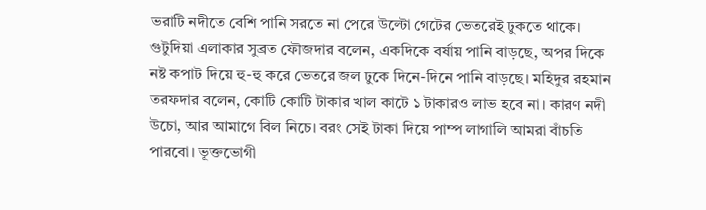ভরাটি নদীতে বেশি পানি সরতে না পেরে উল্টো গেটের ভেতরেই ঢুকতে থাকে।
গুটুদিয়া এলাকার সুব্রত ফৌজদার বলেন, একদিকে বর্ষায় পানি বাড়ছে, অপর দিকে নষ্ট কপাট দিয়ে হু-হু করে ভেতরে জল ঢুকে দিনে-দিনে পানি বাড়ছে। মহিদুর রহমান তরফদার বলেন, কোটি কোটি টাকার খাল কাটে ১ টাকারও লাভ হবে না। কারণ নদী উচো, আর আমাগে বিল নিচে। বরং সেই টাকা দিয়ে পাম্প লাগালি আমরা বাঁচতি পারবো। ভূক্তভোগী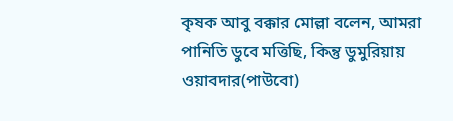কৃষক আবু বক্কার মোল্লা বলেন, আমরা পানিতি ডুবে মত্তিছি, কিন্তু ডুমুরিয়ায় ওয়াবদার(পাউবো)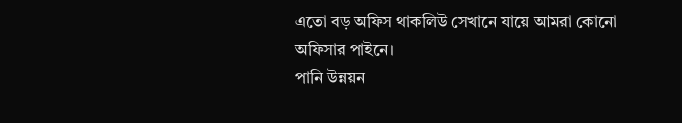এতো বড় অফিস থাকলিউ সেখানে যায়ে আমরা কোনো অফিসার পাইনে।
পানি উন্নয়ন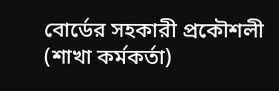বোর্ডের সহকারী প্রকৌশলী (শাখা কর্মকর্তা)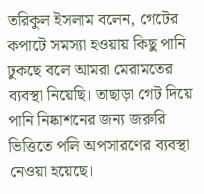তরিকুল ইসলাম বলেন, গেটের কপাটে সমস্যা হওয়ায় কিছু পানি ঢুকছে বলে আমরা মেরামতের ব্যবস্থা নিয়েছি। তাছাড়া গেট দিয়ে পানি নিষ্কাশনের জন্য জরুরি ভিত্তিতে পলি অপসারণের ব্যবস্থা নেওয়া হয়েছে।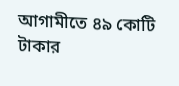আগামীতে ৪৯ কোটি টাকার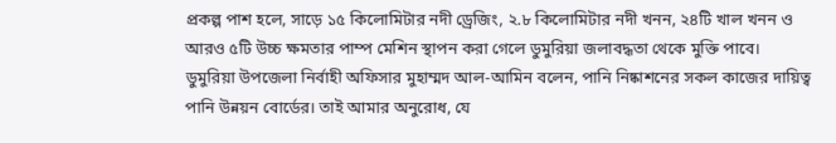প্রকল্প পাশ হলে, সাড়ে ১৫ কিলোমিটার নদী ড্রেজিং, ২.৮ কিলোমিটার নদী খনন, ২৪টি খাল খনন ও আরও ৫টি উচ্চ ক্ষমতার পাম্প মেশিন স্থাপন করা গেলে ডুমুরিয়া জলাবদ্ধতা থেকে মুক্তি পাবে।
ডুমুরিয়া উপজেলা নির্বাহী অফিসার মুহাম্মদ আল-আমিন বলেন, পানি নিষ্কাশনের সকল কাজের দায়িত্ব পানি উন্নয়ন বোর্ডের। তাই আমার অনুরোধ, যে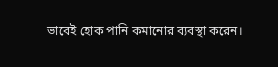ভাবেই হোক পানি কমানোর ব্যবস্থা করেন।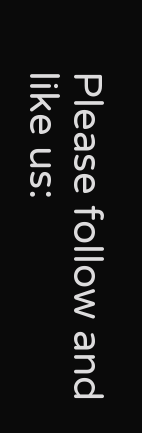Please follow and like us: